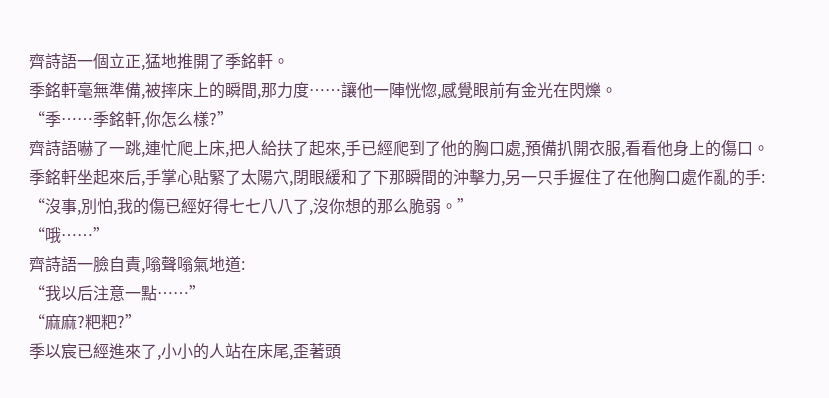齊詩語一個立正,猛地推開了季銘軒。
季銘軒毫無準備,被摔床上的瞬間,那力度……讓他一陣恍惚,感覺眼前有金光在閃爍。
“季……季銘軒,你怎么樣?”
齊詩語嚇了一跳,連忙爬上床,把人給扶了起來,手已經爬到了他的胸口處,預備扒開衣服,看看他身上的傷口。
季銘軒坐起來后,手掌心貼緊了太陽穴,閉眼緩和了下那瞬間的沖擊力,另一只手握住了在他胸口處作亂的手:
“沒事,別怕,我的傷已經好得七七八八了,沒你想的那么脆弱。”
“哦……”
齊詩語一臉自責,嗡聲嗡氣地道:
“我以后注意一點……”
“麻麻?粑粑?”
季以宸已經進來了,小小的人站在床尾,歪著頭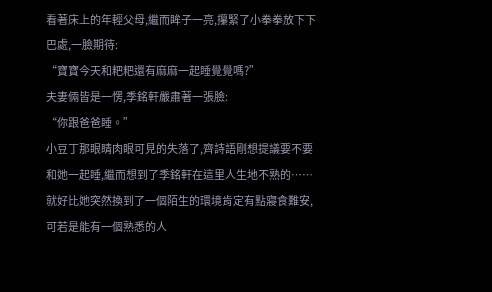看著床上的年輕父母,繼而眸子一亮,攥緊了小拳拳放下下巴處,一臉期待:
“寶寶今天和粑粑還有麻麻一起睡覺覺嗎?”
夫妻倆皆是一愣,季銘軒嚴肅著一張臉:
“你跟爸爸睡。”
小豆丁那眼睛肉眼可見的失落了,齊詩語剛想提議要不要和她一起睡,繼而想到了季銘軒在這里人生地不熟的……
就好比她突然換到了一個陌生的環境肯定有點寢食難安,可若是能有一個熟悉的人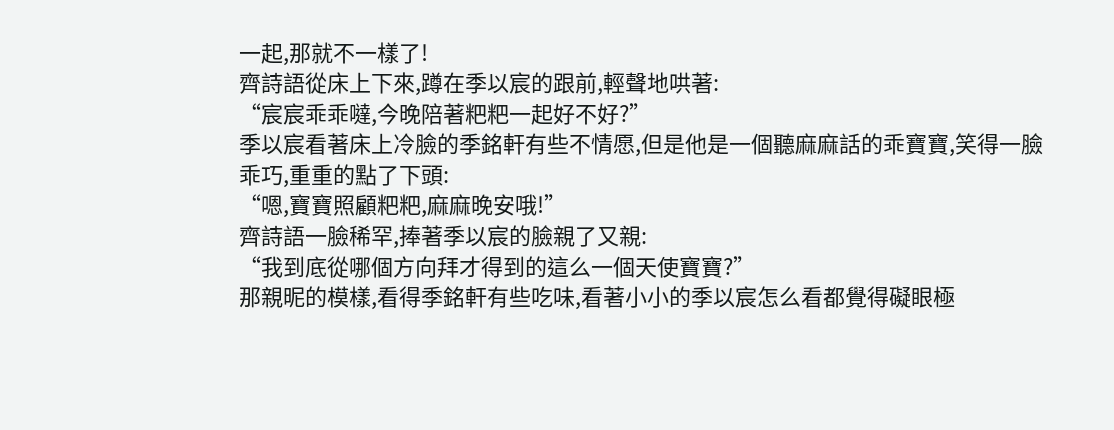一起,那就不一樣了!
齊詩語從床上下來,蹲在季以宸的跟前,輕聲地哄著:
“宸宸乖乖噠,今晚陪著粑粑一起好不好?”
季以宸看著床上冷臉的季銘軒有些不情愿,但是他是一個聽麻麻話的乖寶寶,笑得一臉乖巧,重重的點了下頭:
“嗯,寶寶照顧粑粑,麻麻晚安哦!”
齊詩語一臉稀罕,捧著季以宸的臉親了又親:
“我到底從哪個方向拜才得到的這么一個天使寶寶?”
那親昵的模樣,看得季銘軒有些吃味,看著小小的季以宸怎么看都覺得礙眼極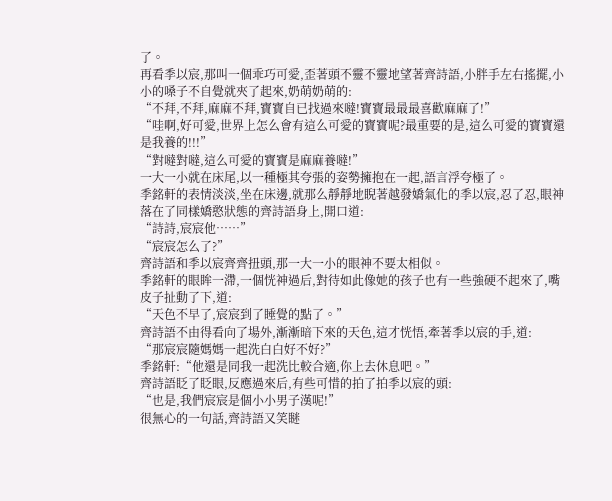了。
再看季以宸,那叫一個乖巧可愛,歪著頭不靈不靈地望著齊詩語,小胖手左右搖擺,小小的嗓子不自覺就夾了起來,奶萌奶萌的:
“不拜,不拜,麻麻不拜,寶寶自已找過來噠!寶寶最最最喜歡麻麻了!”
“哇啊,好可愛,世界上怎么會有這么可愛的寶寶呢?最重要的是,這么可愛的寶寶還是我養的!!!”
“對噠對噠,這么可愛的寶寶是麻麻養噠!”
一大一小就在床尾,以一種極其夸張的姿勢擁抱在一起,語言浮夸極了。
季銘軒的表情淡淡,坐在床邊,就那么靜靜地睨著越發嬌氣化的季以宸,忍了忍,眼神落在了同樣嬌憨狀態的齊詩語身上,開口道:
“詩詩,宸宸他……”
“宸宸怎么了?”
齊詩語和季以宸齊齊扭頭,那一大一小的眼神不要太相似。
季銘軒的眼眸一滯,一個恍神過后,對待如此像她的孩子也有一些強硬不起來了,嘴皮子扯動了下,道:
“天色不早了,宸宸到了睡覺的點了。”
齊詩語不由得看向了場外,漸漸暗下來的天色,這才恍悟,牽著季以宸的手,道:
“那宸宸隨媽媽一起洗白白好不好?”
季銘軒:“他還是同我一起洗比較合適,你上去休息吧。”
齊詩語眨了眨眼,反應過來后,有些可惜的拍了拍季以宸的頭:
“也是,我們宸宸是個小小男子漢呢!”
很無心的一句話,齊詩語又笑瞇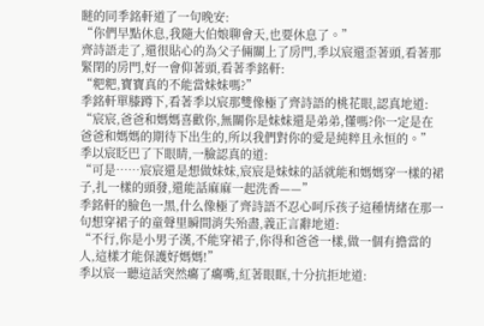瞇的同季銘軒道了一句晚安:
“你們早點休息,我隨大伯娘聊會天,也要休息了。”
齊詩語走了,還很貼心的為父子倆關上了房門,季以宸還歪著頭,看著那緊閉的房門,好一會仰著頭,看著季銘軒:
“粑粑,寶寶真的不能當妹妹嗎?”
季銘軒單膝蹲下,看著季以宸那雙像極了齊詩語的桃花眼,認真地道:
“宸宸,爸爸和媽媽喜歡你,無關你是妹妹還是弟弟,懂嗎?你一定是在爸爸和媽媽的期待下出生的,所以我們對你的愛是純粹且永恒的。”
季以宸眨巴了下眼睛,一臉認真的道:
“可是……宸宸還是想做妹妹,宸宸是妹妹的話就能和媽媽穿一樣的裙子,扎一樣的頭發,還能話麻麻一起洗香——”
季銘軒的臉色一黑,什么像極了齊詩語不忍心呵斥孩子這種情緒在那一句想穿裙子的童聲里瞬間消失殆盡,義正言辭地道:
“不行,你是小男子漢,不能穿裙子,你得和爸爸一樣,做一個有擔當的人,這樣才能保護好媽媽!”
季以宸一聽這話突然癟了癟嘴,紅著眼眶,十分抗拒地道: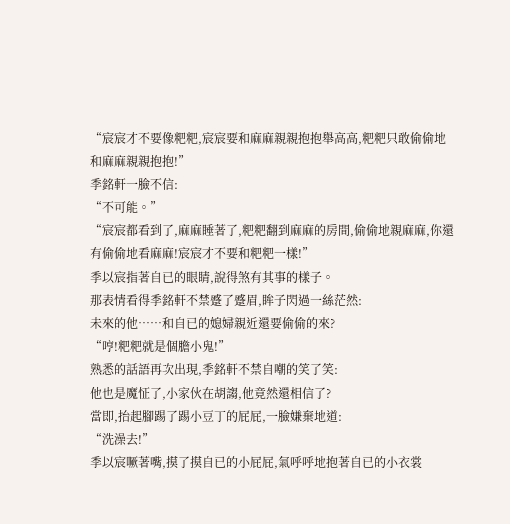“宸宸才不要像粑粑,宸宸要和麻麻親親抱抱舉高高,粑粑只敢偷偷地和麻麻親親抱抱!”
季銘軒一臉不信:
“不可能。”
“宸宸都看到了,麻麻睡著了,粑粑翻到麻麻的房間,偷偷地親麻麻,你還有偷偷地看麻麻!宸宸才不要和粑粑一樣!”
季以宸指著自已的眼睛,說得煞有其事的樣子。
那表情看得季銘軒不禁蹙了蹙眉,眸子閃過一絲茫然:
未來的他……和自已的媳婦親近還要偷偷的來?
“哼!粑粑就是個膽小鬼!”
熟悉的話語再次出現,季銘軒不禁自嘲的笑了笑:
他也是魔怔了,小家伙在胡謅,他竟然還相信了?
當即,抬起腳踢了踢小豆丁的屁屁,一臉嫌棄地道:
“洗澡去!”
季以宸噘著嘴,摸了摸自已的小屁屁,氣呼呼地抱著自已的小衣裳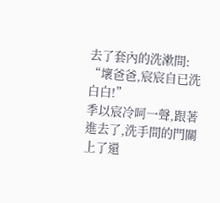去了套內的洗漱間:
“壞爸爸,宸宸自已洗白白!”
季以宸冷呵一聲,跟著進去了,洗手間的門關上了還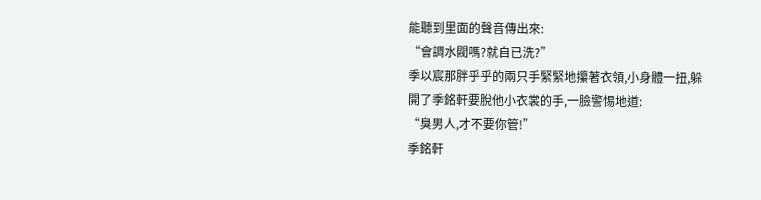能聽到里面的聲音傳出來:
“會調水閥嗎?就自已洗?”
季以宸那胖乎乎的兩只手緊緊地攥著衣領,小身體一扭,躲開了季銘軒要脫他小衣裳的手,一臉警惕地道:
“臭男人,才不要你管!”
季銘軒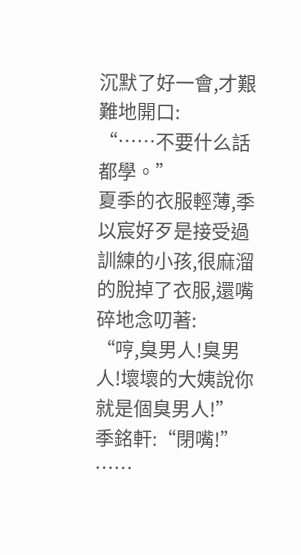沉默了好一會,才艱難地開口:
“……不要什么話都學。”
夏季的衣服輕薄,季以宸好歹是接受過訓練的小孩,很麻溜的脫掉了衣服,還嘴碎地念叨著:
“哼,臭男人!臭男人!壞壞的大姨說你就是個臭男人!”
季銘軒:“閉嘴!”
……